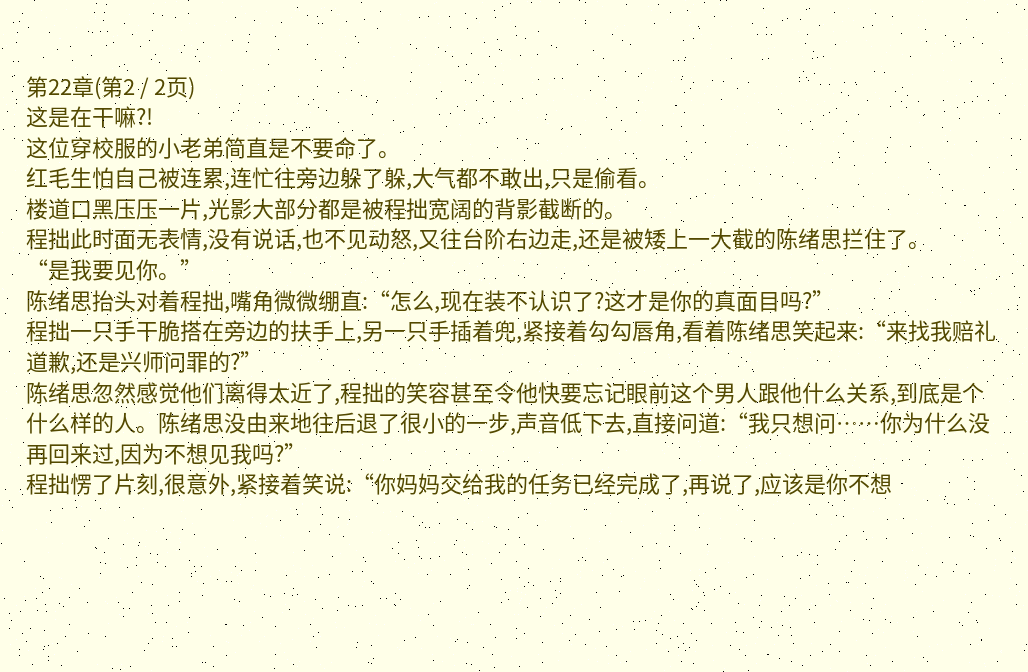第22章(第2 / 2页)
这是在干嘛?!
这位穿校服的小老弟简直是不要命了。
红毛生怕自己被连累,连忙往旁边躲了躲,大气都不敢出,只是偷看。
楼道口黑压压一片,光影大部分都是被程拙宽阔的背影截断的。
程拙此时面无表情,没有说话,也不见动怒,又往台阶右边走,还是被矮上一大截的陈绪思拦住了。
“是我要见你。”
陈绪思抬头对着程拙,嘴角微微绷直:“怎么,现在装不认识了?这才是你的真面目吗?”
程拙一只手干脆搭在旁边的扶手上,另一只手插着兜,紧接着勾勾唇角,看着陈绪思笑起来:“来找我赔礼道歉,还是兴师问罪的?”
陈绪思忽然感觉他们离得太近了,程拙的笑容甚至令他快要忘记眼前这个男人跟他什么关系,到底是个什么样的人。陈绪思没由来地往后退了很小的一步,声音低下去,直接问道:“我只想问……你为什么没再回来过,因为不想见我吗?”
程拙愣了片刻,很意外,紧接着笑说:“你妈妈交给我的任务已经完成了,再说了,应该是你不想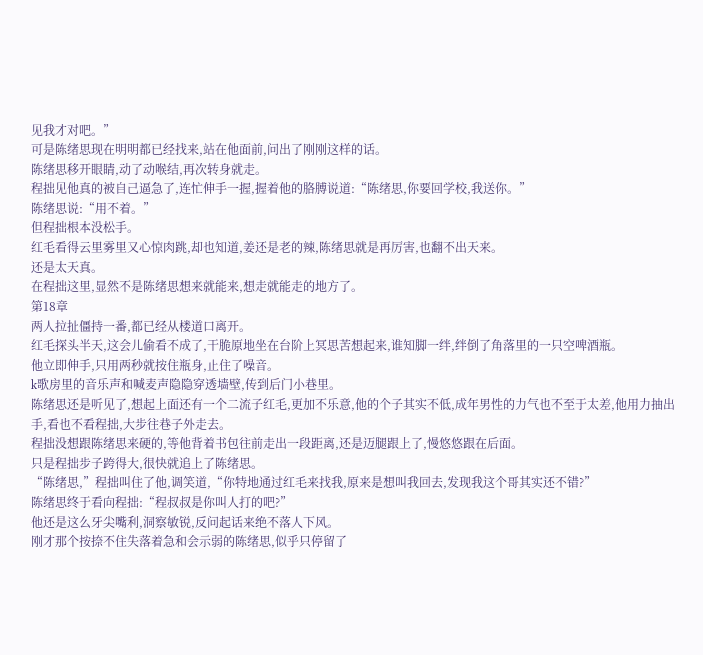见我才对吧。”
可是陈绪思现在明明都已经找来,站在他面前,问出了刚刚这样的话。
陈绪思移开眼睛,动了动喉结,再次转身就走。
程拙见他真的被自己逼急了,连忙伸手一握,握着他的胳膊说道:“陈绪思,你要回学校,我送你。”
陈绪思说:“用不着。”
但程拙根本没松手。
红毛看得云里雾里又心惊肉跳,却也知道,姜还是老的辣,陈绪思就是再厉害,也翻不出天来。
还是太天真。
在程拙这里,显然不是陈绪思想来就能来,想走就能走的地方了。
第18章
两人拉扯僵持一番,都已经从楼道口离开。
红毛探头半天,这会儿偷看不成了,干脆原地坐在台阶上冥思苦想起来,谁知脚一绊,绊倒了角落里的一只空啤酒瓶。
他立即伸手,只用两秒就按住瓶身,止住了噪音。
k歌房里的音乐声和喊麦声隐隐穿透墙壁,传到后门小巷里。
陈绪思还是听见了,想起上面还有一个二流子红毛,更加不乐意,他的个子其实不低,成年男性的力气也不至于太差,他用力抽出手,看也不看程拙,大步往巷子外走去。
程拙没想跟陈绪思来硬的,等他背着书包往前走出一段距离,还是迈腿跟上了,慢悠悠跟在后面。
只是程拙步子跨得大,很快就追上了陈绪思。
“陈绪思,”程拙叫住了他,调笑道,“你特地通过红毛来找我,原来是想叫我回去,发现我这个哥其实还不错?”
陈绪思终于看向程拙:“程叔叔是你叫人打的吧?”
他还是这么牙尖嘴利,洞察敏锐,反问起话来绝不落人下风。
刚才那个按捺不住失落着急和会示弱的陈绪思,似乎只停留了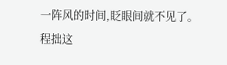一阵风的时间,眨眼间就不见了。
程拙这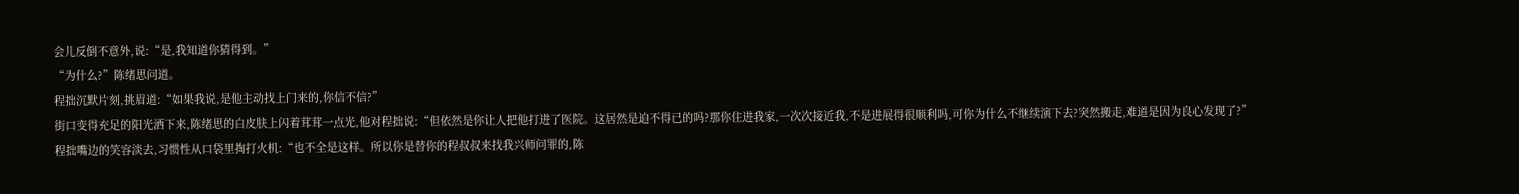会儿反倒不意外,说:“是,我知道你猜得到。”
“为什么?”陈绪思问道。
程拙沉默片刻,挑眉道:“如果我说,是他主动找上门来的,你信不信?”
街口变得充足的阳光洒下来,陈绪思的白皮肤上闪着茸茸一点光,他对程拙说:“但依然是你让人把他打进了医院。这居然是迫不得已的吗?那你住进我家,一次次接近我,不是进展得很顺利吗,可你为什么不继续演下去?突然搬走,难道是因为良心发现了?”
程拙嘴边的笑容淡去,习惯性从口袋里掏打火机:“也不全是这样。所以你是替你的程叔叔来找我兴师问罪的,陈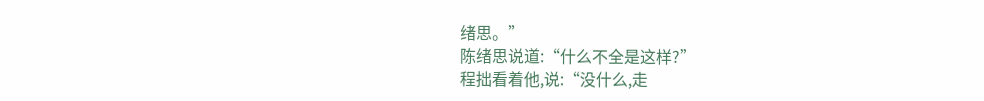绪思。”
陈绪思说道:“什么不全是这样?”
程拙看着他,说:“没什么,走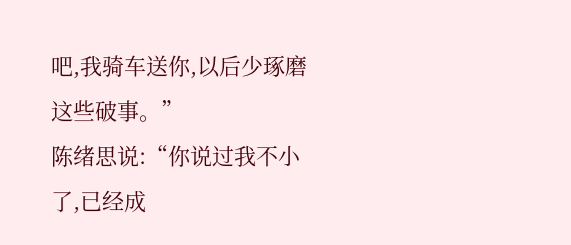吧,我骑车送你,以后少琢磨这些破事。”
陈绪思说:“你说过我不小了,已经成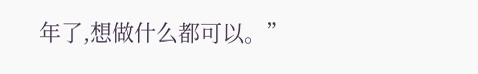年了,想做什么都可以。”